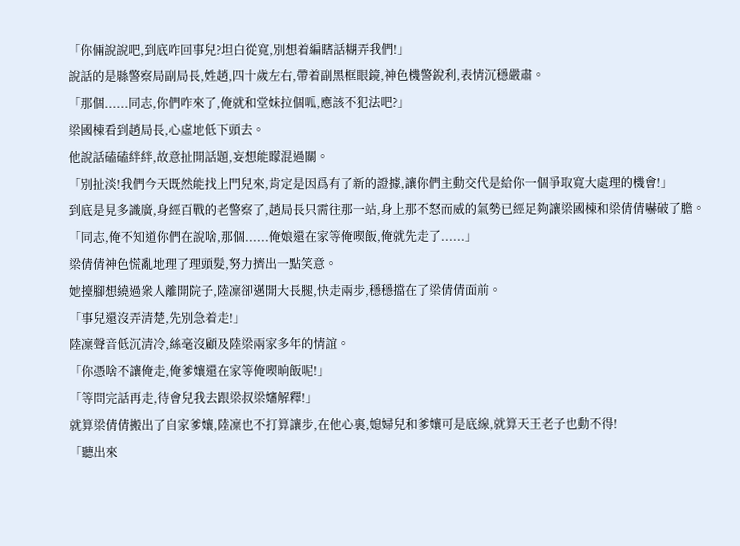「你倆說說吧,到底咋回事兒?坦白從寬,別想着編瞎話糊弄我們!」
說話的是縣警察局副局長,姓趙,四十歲左右,帶着副黑框眼鏡,神色機警銳利,表情沉穩嚴肅。
「那個......同志,你們咋來了,俺就和堂妹拉個呱,應該不犯法吧?」
梁國棟看到趙局長,心虛地低下頭去。
他說話磕磕絆絆,故意扯開話題,妄想能矇混過關。
「別扯淡!我們今天既然能找上門兒來,肯定是因爲有了新的證據,讓你們主動交代是給你一個爭取寬大處理的機會!」
到底是見多識廣,身經百戰的老警察了,趙局長只需往那一站,身上那不怒而威的氣勢已經足夠讓梁國棟和梁倩倩嚇破了膽。
「同志,俺不知道你們在說啥,那個......俺娘還在家等俺喫飯,俺就先走了......」
梁倩倩神色慌亂地理了理頭髮,努力擠出一點笑意。
她擡腳想繞過衆人離開院子,陸凜卻邁開大長腿,快走兩步,穩穩擋在了梁倩倩面前。
「事兒還沒弄清楚,先別急着走!」
陸凜聲音低沉清冷,絲毫沒顧及陸梁兩家多年的情誼。
「你憑啥不讓俺走,俺爹孃還在家等俺喫晌飯呢!」
「等問完話再走,待會兒我去跟梁叔梁嬸解釋!」
就算梁倩倩搬出了自家爹孃,陸凜也不打算讓步,在他心裏,媳婦兒和爹孃可是底線,就算天王老子也動不得!
「聽出來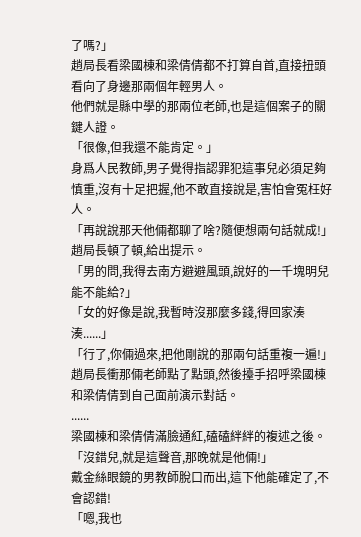了嗎?」
趙局長看梁國棟和梁倩倩都不打算自首,直接扭頭看向了身邊那兩個年輕男人。
他們就是縣中學的那兩位老師,也是這個案子的關鍵人證。
「很像,但我還不能肯定。」
身爲人民教師,男子覺得指認罪犯這事兒必須足夠慎重,沒有十足把握,他不敢直接說是,害怕會冤枉好人。
「再說說那天他倆都聊了啥?隨便想兩句話就成!」
趙局長頓了頓,給出提示。
「男的問,我得去南方避避風頭,說好的一千塊明兒能不能給?」
「女的好像是說,我暫時沒那麼多錢,得回家湊湊......」
「行了,你倆過來,把他剛說的那兩句話重複一遍!」
趙局長衝那倆老師點了點頭,然後擡手招呼梁國棟和梁倩倩到自己面前演示對話。
......
梁國棟和梁倩倩滿臉通紅,磕磕絆絆的複述之後。
「沒錯兒,就是這聲音,那晚就是他倆!」
戴金絲眼鏡的男教師脫口而出,這下他能確定了,不會認錯!
「嗯,我也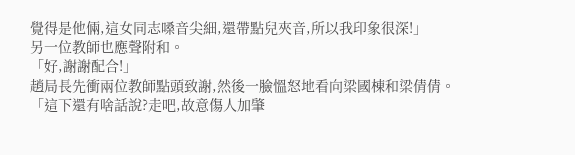覺得是他倆,這女同志嗓音尖細,還帶點兒夾音,所以我印象很深!」
另一位教師也應聲附和。
「好,謝謝配合!」
趙局長先衝兩位教師點頭致謝,然後一臉慍怒地看向梁國棟和梁倩倩。
「這下還有啥話說?走吧,故意傷人加肇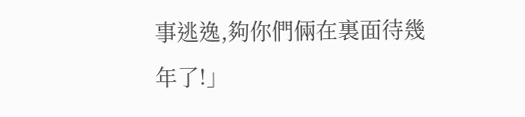事逃逸,夠你們倆在裏面待幾年了!」